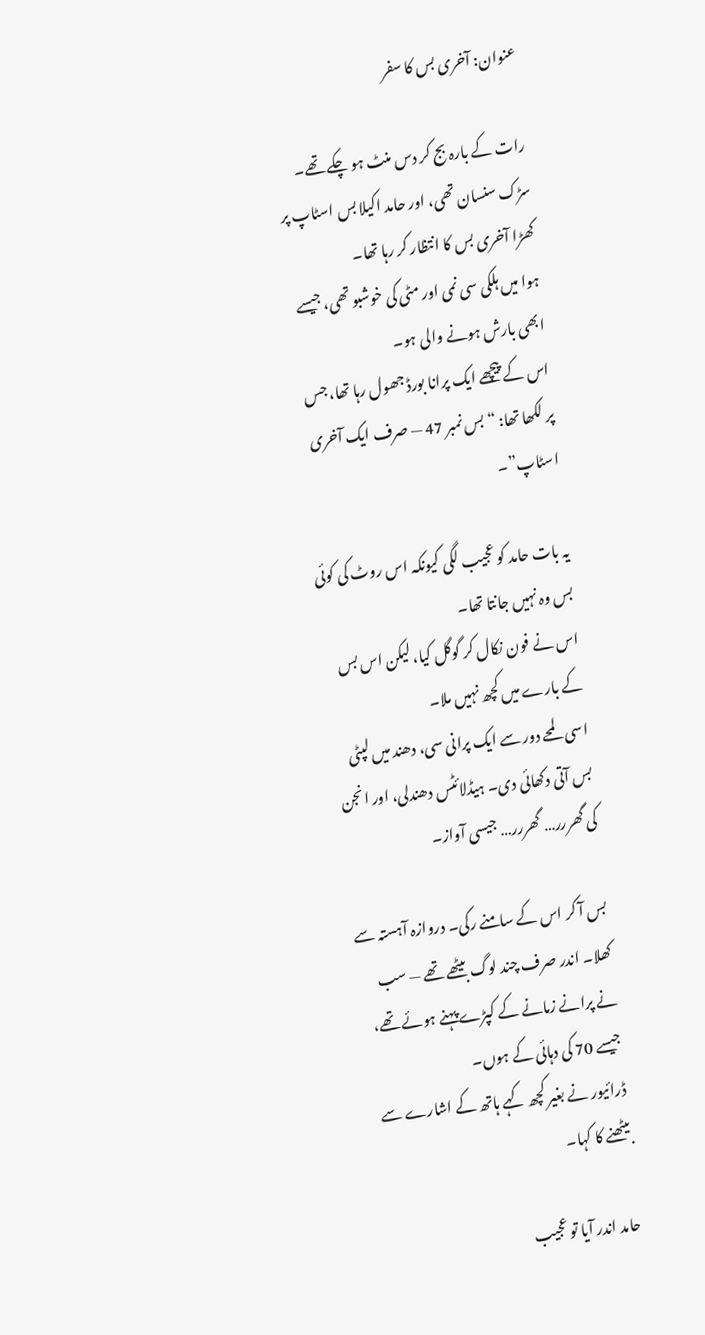عنوان: آخری بس کا سفر

رات کے بارہ بج کر دس منٹ ہو چکے تھے۔ سڑک سنسان تھی، اور حامد اکیلا بس اسٹاپ پر کھڑا آخری بس کا انتظار کر رہا تھا۔
ہوا میں ہلکی سی نمی اور مٹی کی خوشبو تھی، جیسے ابھی بارش ہونے والی ہو۔
اس کے پیچھے ایک پرانا بورڈ جھول رہا تھا، جس پر لکھا تھا: “بس نمبر 47 — صرف ایک آخری اسٹاپ”۔

یہ بات حامد کو عجیب لگی کیونکہ اس روٹ کی کوئی بس وہ نہیں جانتا تھا۔
اس نے فون نکال کر گوگل کیا، لیکن اس بس کے بارے میں کچھ نہیں ملا۔
اسی لمحے دور سے ایک پرانی سی، دھند میں لپٹی بس آتی دکھائی دی۔ ہیڈلائٹس دھندلی، اور انجن کی گھررر… گھررر… جیسی آواز۔

بس آ کر اس کے سامنے رکی۔ دروازہ آہستہ سے کھلا۔ اندر صرف چند لوگ بیٹھے تھے — سب نے پرانے زمانے کے کپڑے پہنے ہوئے تھے، جیسے 70 کی دہائی کے ہوں۔
ڈرائیور نے بغیر کچھ کہے ہاتھ کے اشارے سے بیٹھنے کا کہا۔

حامد اندر آیا تو عجیب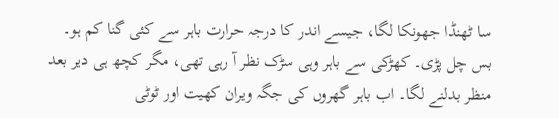سا ٹھنڈا جھونکا لگا، جیسے اندر کا درجہ حرارت باہر سے کئی گنا کم ہو۔
بس چل پڑی۔ کھڑکی سے باہر وہی سڑک نظر آ رہی تھی، مگر کچھ ہی دیر بعد منظر بدلنے لگا۔ اب باہر گھروں کی جگہ ویران کھیت اور ٹوٹی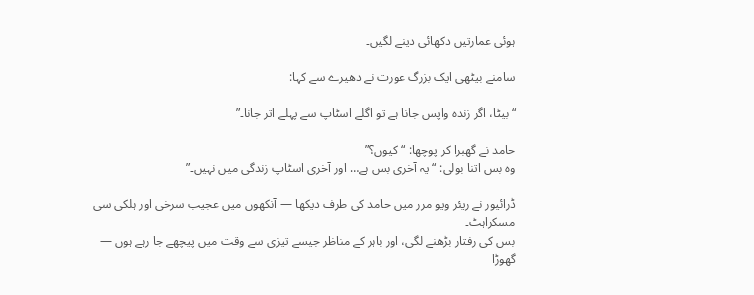ہوئی عمارتیں دکھائی دینے لگیں۔

سامنے بیٹھی ایک بزرگ عورت نے دھیرے سے کہا:

“بیٹا، اگر زندہ واپس جانا ہے تو اگلے اسٹاپ سے پہلے اتر جانا۔”

حامد نے گھبرا کر پوچھا: “کیوں؟”
وہ بس اتنا بولی: “یہ آخری بس ہے… اور آخری اسٹاپ زندگی میں نہیں۔”

ڈرائیور نے ریئر ویو مرر میں حامد کی طرف دیکھا — آنکھوں میں عجیب سرخی اور ہلکی سی مسکراہٹ۔
بس کی رفتار بڑھنے لگی، اور باہر کے مناظر جیسے تیزی سے وقت میں پیچھے جا رہے ہوں — گھوڑا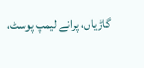گاڑیاں، پرانے لیمپ پوسٹ،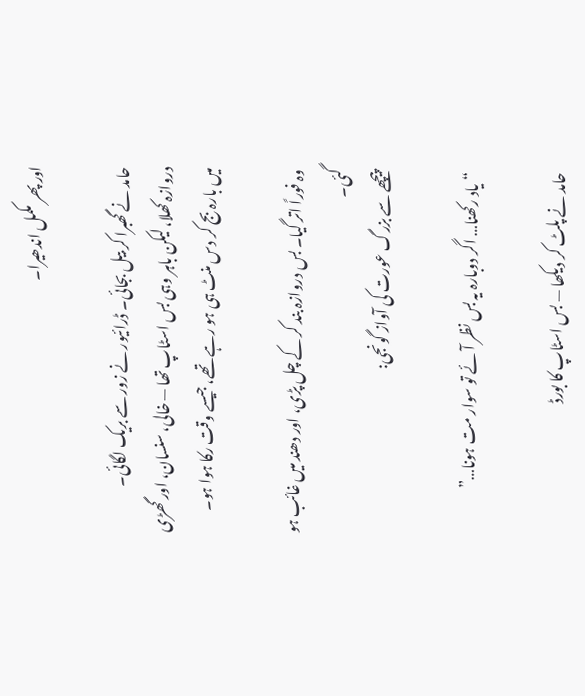اور پھر مکمل اندھیرا۔

حامد نے گھبرا کر بیل بجائی۔ ڈرائیور نے زور سے بریک لگائی۔
دروازہ کھلا، لیکن باہر وہی بس اسٹاپ تھا — خالی، سنسان، اور گھڑی میں بارہ بج کر دس منٹ ہی ہو رہے تھے، جیسے وقت رکا ہوا ہو۔

وہ فوراً اتر گیا۔ بس دروازہ بند کر کے چل پڑی، اور دھند میں غائب ہو گئی۔
پیچھے سے بزرگ عورت کی آواز گونجی:

“یاد رکھنا… اگر دوبارہ یہ بس نظر آئے تو سوار مت ہونا…”

حامد نے پلٹ کر دیکھا — بس اسٹاپ کا بورڈ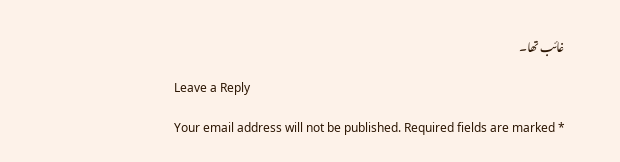غائب تھا۔

Leave a Reply

Your email address will not be published. Required fields are marked *